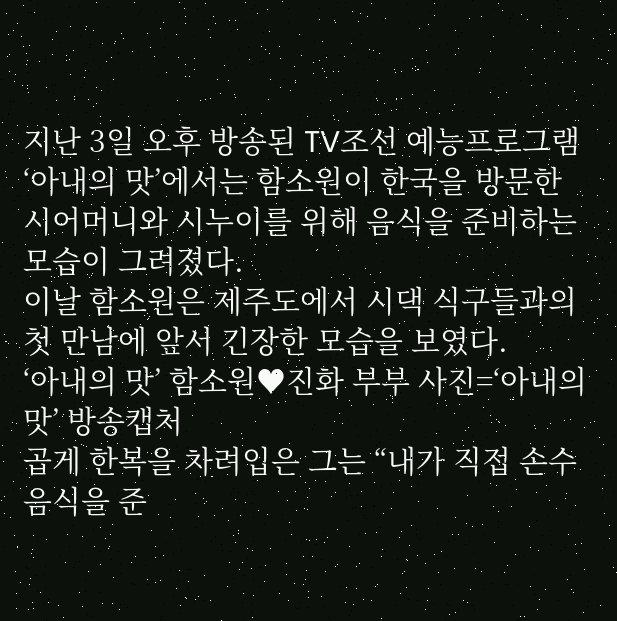지난 3일 오후 방송된 TV조선 예능프로그램 ‘아내의 맛’에서는 함소원이 한국을 방문한 시어머니와 시누이를 위해 음식을 준비하는 모습이 그려졌다.
이날 함소원은 제주도에서 시댁 식구들과의 첫 만남에 앞서 긴장한 모습을 보였다.
‘아내의 맛’ 함소원♥진화 부부 사진=‘아내의 맛’ 방송캡처
곱게 한복을 차려입은 그는 “내가 직접 손수 음식을 준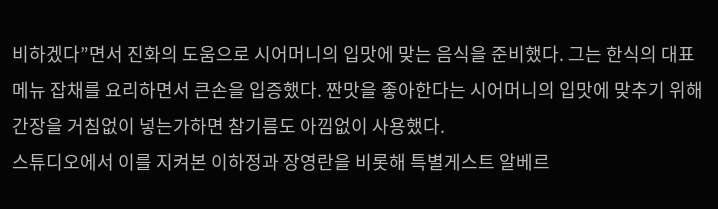비하겠다”면서 진화의 도움으로 시어머니의 입맛에 맞는 음식을 준비했다. 그는 한식의 대표 메뉴 잡채를 요리하면서 큰손을 입증했다. 짠맛을 좋아한다는 시어머니의 입맛에 맞추기 위해 간장을 거침없이 넣는가하면 참기름도 아낌없이 사용했다.
스튜디오에서 이를 지켜본 이하정과 장영란을 비롯해 특별게스트 알베르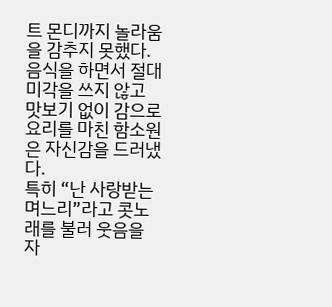트 몬디까지 놀라움을 감추지 못했다. 음식을 하면서 절대 미각을 쓰지 않고 맛보기 없이 감으로 요리를 마친 함소원은 자신감을 드러냈다.
특히 “난 사랑받는 며느리”라고 콧노래를 불러 웃음을 자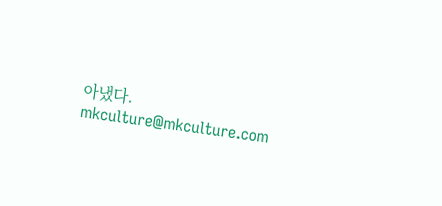아냈다. mkculture@mkculture.com